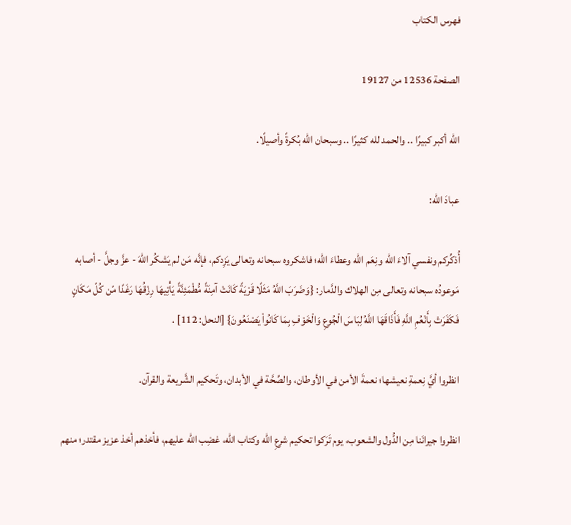فهرس الكتاب

الصفحة 12536 من 19127

الله أكبر كبيرًا .. والحمد لله كثيرًا .. وسبحان الله بُكرةً وأصيلًا.

عبادَ الله:

أُذكِّركم ونفسي آلاءَ الله ونِعَم الله وعطاءَ الله؛ فاشكروه سبحانه وتعالى يَزِدكم، فإنَّه مَن لم يَشكُر اللهَ - عزَّ وجلَّ - أصابه مَوعودُه سبحانه وتعالى مِن الهلاك والدَّمار: {وَضَرَبَ اللَّهُ مَثَلًا قَرْيَةً كَانَتْ آمِنَةً مُّطْمَئِنَّةً يَأْتِيهَا رِزْقُهَا رَغَدًا مّن كُلّ مَكَانٍ فَكَفَرَتْ بِأَنْعُمِ اللَّهِ فَأَذَاقَهَا اللَّهُ لِبَاسَ الْجُوعِ وَالْخَوْفِ بِمَا كَانُواْ يَصْنَعُونَ} [النحل: 112] .

انظروا أيَّ نِعمةِ نعيشها؛ نعمةَ الأمن في الأوطان، والصِّحَّة في الأبدان، وتَحكيم الشَّريعة والقرآن.

انظروا جيرانَنا مِن الدُّول والشعوب، يوم تَرَكوا تحكيم شرعِ الله وكتاب الله، غضِب الله عليهم، فأخذهم أخذ عزيز مقتدر؛ منهم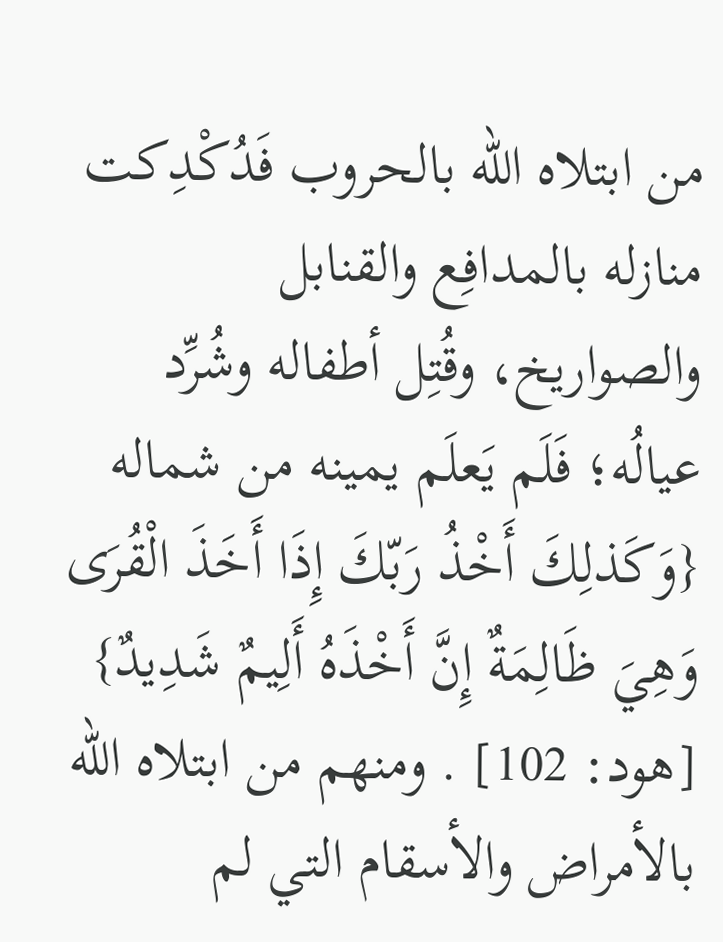من ابتلاه الله بالحروب فَدُكْدِكت منازله بالمدافِع والقنابل والصواريخ، وقُتِل أطفاله وشُرِّد عيالُه؛ فَلَم يَعلَم يمينه من شماله {وَكَذلِكَ أَخْذُ رَبّكَ إِذَا أَخَذَ الْقُرَى وَهِيَ ظَالِمَةٌ إِنَّ أَخْذَهُ أَلِيمٌ شَدِيدٌ} [هود: 102] . ومنهم من ابتلاه الله بالأمراض والأسقام التي لم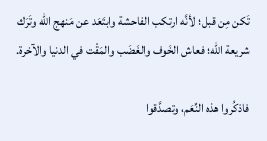تَكن مِن قبل؛ لأنَّه ارتكب الفاحشة وابتَعَد عن مَنهج الله وتَرَك شريعة الله؛ فعاش الخَوف والغَضَب والمَقْت في الدنيا والآخرة.

فاذكُروا هذه النِّعَم، وتصدَّقوا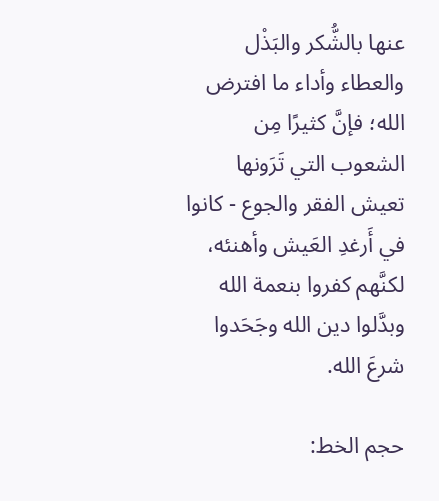عنها بالشُّكر والبَذْل والعطاء وأداء ما افترض الله؛ فإنَّ كثيرًا مِن الشعوب التي تَرَونها تعيش الفقر والجوع - كانوا في أَرغدِ العَيش وأهنئه، لكنَّهم كفروا بنعمة الله وبدَّلوا دين الله وجَحَدوا شرعَ الله.

حجم الخط: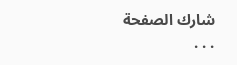شارك الصفحة
. . .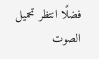فضلًا انتظر تحميل الصوت